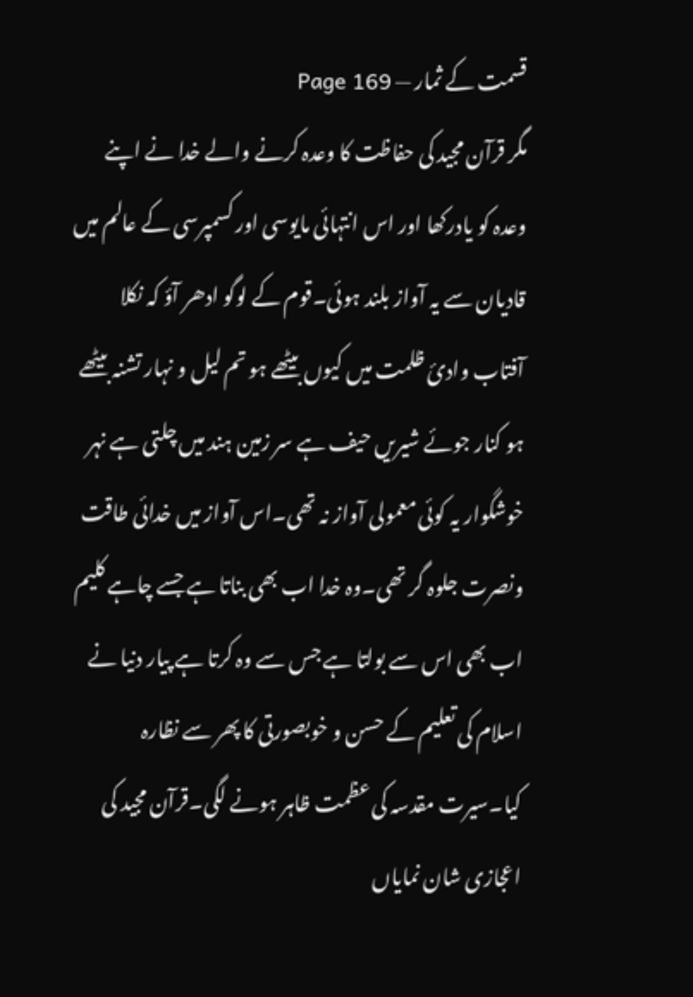قسمت کے ثمار — Page 169
مگر قرآن مجید کی حفاظت کا وعدہ کرنے والے خدا نے اپنے وعدہ کو یادرکھا اور اس انتہائی مایوسی اور کسمپرسی کے عالم میں قادیان سے یہ آواز بلند ہوئی۔قوم کے لوگو ادھر آؤ کہ نکلا آفتاب وادئ ظلمت میں کیوں بیٹھے ہو تم لیل و نہار تشنہ بیٹھے ہو کنار جوئے شیریں حیف ہے سر زمین ہند میں چلتی ہے نہر خوشگوار یہ کوئی معمولی آواز نہ تھی۔اس آواز میں خدائی طاقت ونصرت جلوہ گر تھی۔وہ خدا اب بھی بناتا ہے جسے چاہے کلیم اب بھی اس سے بولتا ہے جس سے وہ کرتا ہے پیار دنیا نے اسلام کی تعلیم کے حسن و خوبصورتی کا پھر سے نظارہ کیا۔سیرت مقدسہ کی عظمت ظاہر ہونے لگی۔قرآن مجید کی اعجازی شان نمایاں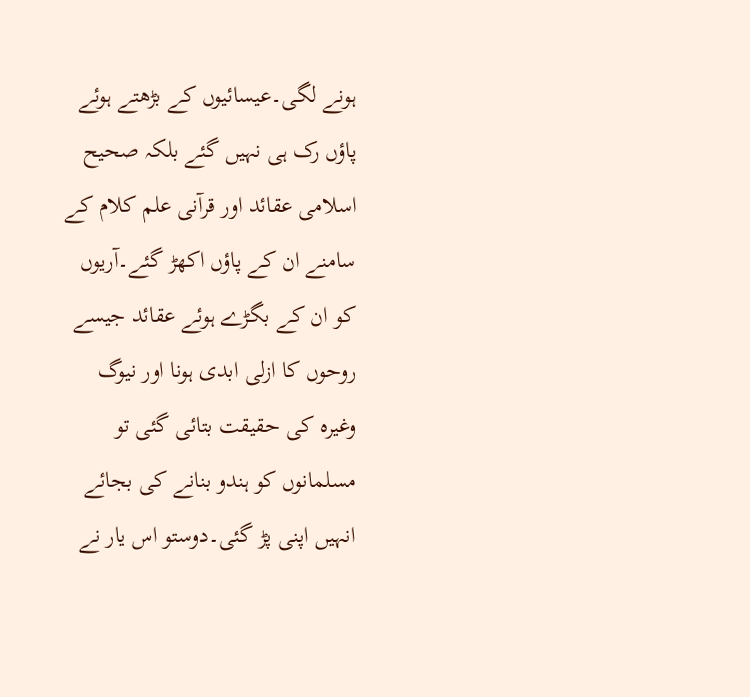ہونے لگی۔عیسائیوں کے بڑھتے ہوئے پاؤں رک ہی نہیں گئے بلکہ صحیح اسلامی عقائد اور قرآنی علم کلام کے سامنے ان کے پاؤں اکھڑ گئے۔آریوں کو ان کے بگڑے ہوئے عقائد جیسے روحوں کا ازلی ابدی ہونا اور نیوگ وغیرہ کی حقیقت بتائی گئی تو مسلمانوں کو ہندو بنانے کی بجائے انہیں اپنی پڑ گئی۔دوستو اس یار نے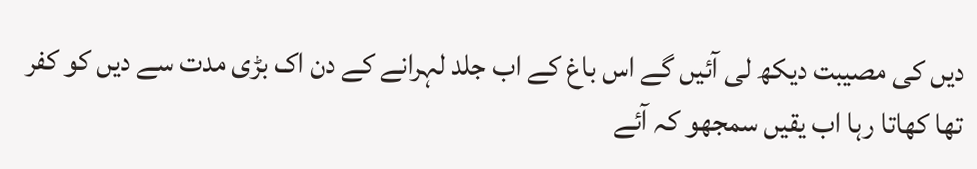دیں کی مصیبت دیکھ لی آئیں گے اس باغ کے اب جلد لہرانے کے دن اک بڑی مدت سے دیں کو کفر تھا کھاتا رہا اب یقیں سمجھو کہ آئے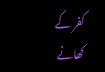کفر کے کھانے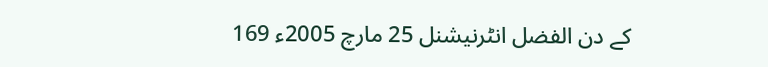کے دن الفضل انٹرنیشنل 25 مارچ 2005ء 169